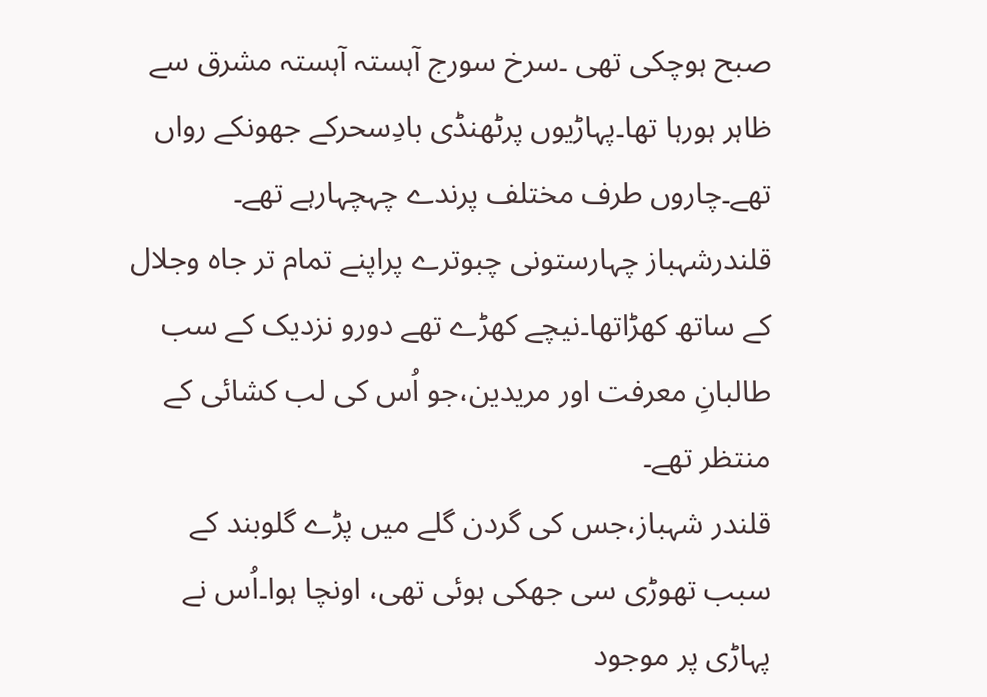صبح ہوچکی تھی ۔سرخ سورج آہستہ آہستہ مشرق سے ظاہر ہورہا تھا۔پہاڑیوں پرٹھنڈی بادِسحرکے جھونکے رواں تھے۔چاروں طرف مختلف پرندے چہچہارہے تھے۔
قلندرشہباز چہارستونی چبوترے پراپنے تمام تر جاہ وجلال کے ساتھ کھڑاتھا۔نیچے کھڑے تھے دورو نزدیک کے سب طالبانِ معرفت اور مریدین،جو اُس کی لب کشائی کے منتظر تھے۔
قلندر شہباز،جس کی گردن گلے میں پڑے گلوبند کے سبب تھوڑی سی جھکی ہوئی تھی، اونچا ہوا۔اُس نے پہاڑی پر موجود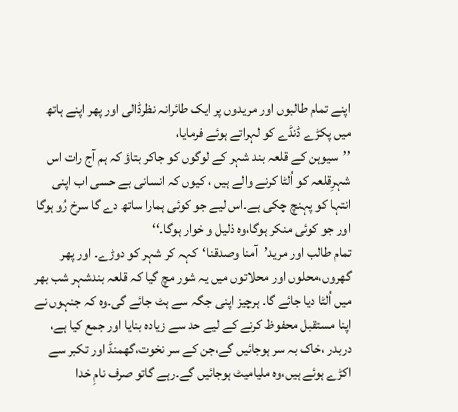اپنے تمام طالبوں اور مریدوں پر ایک طائرانہ نظرڈالی اور پھر اپنے ہاتھ میں پکڑے ڈنڈے کو لہراتے ہوئے فرمایا،
’’سیوہن کے قلعہ بند شہر کے لوگوں کو جاکر بتاؤ کہ ہم آج رات اس شہرِقلعہ کو اُلٹا کرنے والے ہیں ، کیوں کہ انسانی بے حسی اب اپنی انتہا کو پہنچ چکی ہے۔اس لیے جو کوئی ہمارا ساتھ دے گا سرخ رُو ہوگا اور جو کوئی منکر ہوگا،وہ ذلیل و خوار ہوگا۔‘‘
تمام طالب اور مرید’آمنا وصدقنا‘کہہ کر شہر کو دوڑے۔ اور پھر گھروں،محلوں اور محلاتوں میں یہ شور مچ گیا کہ قلعہ بندشہر شب بھر میں اُلٹا دیا جائے گا۔ ہرچیز اپنی جگہ سے ہٹ جائے گی۔وہ کہ جنہوں نے اپنا مستقبل محفوظ کرنے کے لیے حد سے زیادہ بنایا اور جمع کیا ہے، دربدر ،خاک بہ سر ہوجائیں گے،جن کے سر نخوت،گھمنڈ اور تکبر سے اکڑے ہوئے ہیں،وہ ملیامیٹ ہوجائیں گے۔رہے گاتو صرف نامِ خدا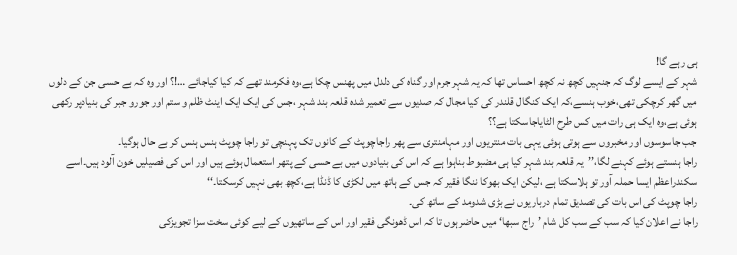ہی رہے گا!
شہر کے ایسے لوگ کہ جنہیں کچھ نہ کچھ احساس تھا کہ یہ شہر جرم اور گناہ کی دلدل میں پھنس چکا ہے،وہ فکرمند تھے کہ کیا کیاجائے …!؟ اور وہ کہ بے حسی جن کے دلوں میں گھر کرچکی تھی،خوب ہنسے،کہ ایک کنگال قلندر کی کیا مجال کہ صدیوں سے تعمیر شدہ قلعہ بند شہر ،جس کی ایک ایک اینٹ ظلم و ستم اور جورو جبر کی بنیادپر رکھی ہوئی ہے،وہ ایک ہی رات میں کس طرح الٹایاجاسکتا ہے؟؟
جب جاسوسوں اور مخبروں سے ہوتی ہوئی یہی بات منتریوں اور مہامنتری سے پھر راجاچوپٹ کے کانوں تک پہنچی تو راجا چوپٹ ہنس ہنس کر بے حال ہوگیا۔
راجا ہنستے ہوئے کہنے لگا،’’یہ قلعہ بند شہر کیا ہی مضبوط بناہوا ہے کہ اس کی بنیادوں میں بے حسی کے پتھر استعمال ہوئے ہیں اور اس کی فصیلیں خون آلود ہیں۔اسے سکندراعظم ایسا حملہ آور تو ہلاسکتا ہے ،لیکن ایک بھوکا ننگا فقیر کہ جس کے ہاتھ میں لکڑی کا ڈنڈا ہے،کچھ بھی نہیں کرسکتا۔‘‘
راجا چوپٹ کی اس بات کی تصدیق تمام درباریوں نے بڑی شدومد کے ساتھ کی۔
راجا نے اعلان کیا کہ سب کے سب کل شام ’راج سبھا‘ میں حاضرہوں تا کہ اس ڈھونگی فقیر اور اس کے ساتھیوں کے لیے کوئی سخت سزا تجویزکی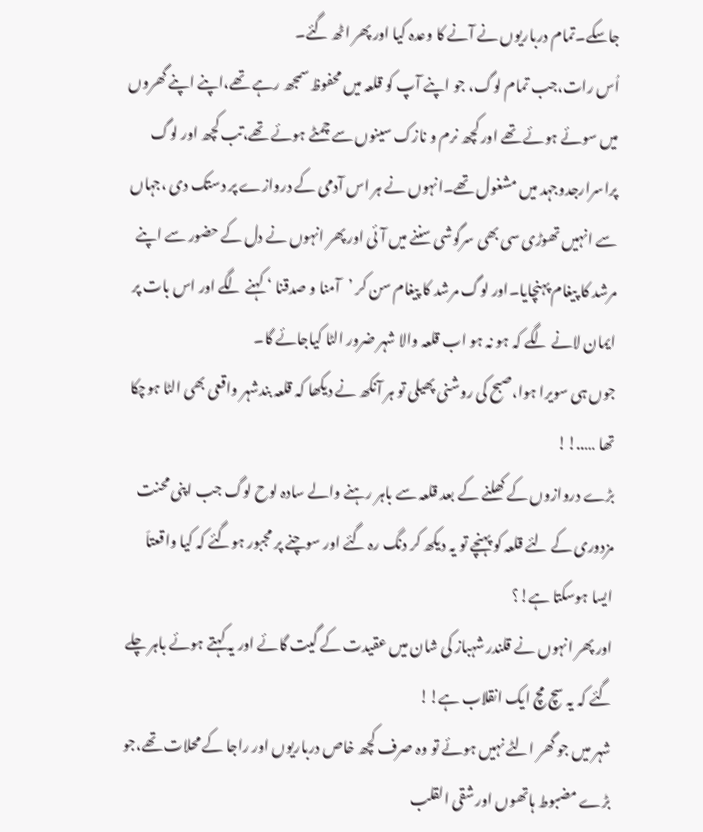جاسکے۔تمام درباریوں نے آنے کا وعدہ کیا اور پھر اٹھ گئے۔
اُس رات،جب تمام لوگ، جو اپنے آپ کو قلعہ میں محفوظ سمجھ رہے تھے،اپنے اپنے گھروں میں سوئے ہوئے تھے اور کچھ نرم و نازک سینوں سے چمٹے ہوئے تھے،تب کچھ اور لوگ پراسرارجدوجہد میں مشغول تھے۔انہوں نے ہر اس آدمی کے دروازے پر دستک دی ،جہاں سے انہیں تھوڑی سی بھی سرگوشی سننے میں آئی اور پھر انہوں نے دل کے حضور سے اپنے مرشد کا پیغام پہنچایا۔اور لوگ مرشد کا پیغام سن کر ’آمنا و صدقنا ‘ کہنے لگے اور اس بات پر ایمان لانے لگے کہ ہو نہ ہو اب قلعہ والا شہر ضرور الٹا کیاجائے گا۔
جوں ہی سویرا ہوا،صبح کی روشنی پھیلی تو ہر آنکھ نے دیکھا کہ قلعہ بندشہر واقعی بھی الٹا ہوچکا تھا …..!!
بڑے دروازوں کے کھلنے کے بعد قلعہ سے باہر رہنے والے سادہ لوح لوگ جب اپنی محنت مزدوری کے لئے قلعہ کو پہنچے تو یہ دیکھ کر دنگ رہ گئے اور سوچنے پر مجبور ہوگئے کہ کیا واقعتاَ ایسا ہوسکتا ہے!؟
اور پھر انہوں نے قلندر شہباز کی شان میں عقیدت کے گیت گائے اور یہ کہتے ہوئے باہر چلے گئے کہ یہ سچ مچ ایک انقلاب ہے!!
شہر میں جو گھر الٹے نہیں ہوئے تو وہ صرف کچھ خاص درباریوں اور راجا کے محلات تھے،جو بڑے مضبوط ہاتھوں اور شقی القلب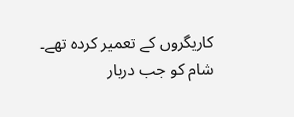کاریگروں کے تعمیر کردہ تھے۔
شام کو جب دربار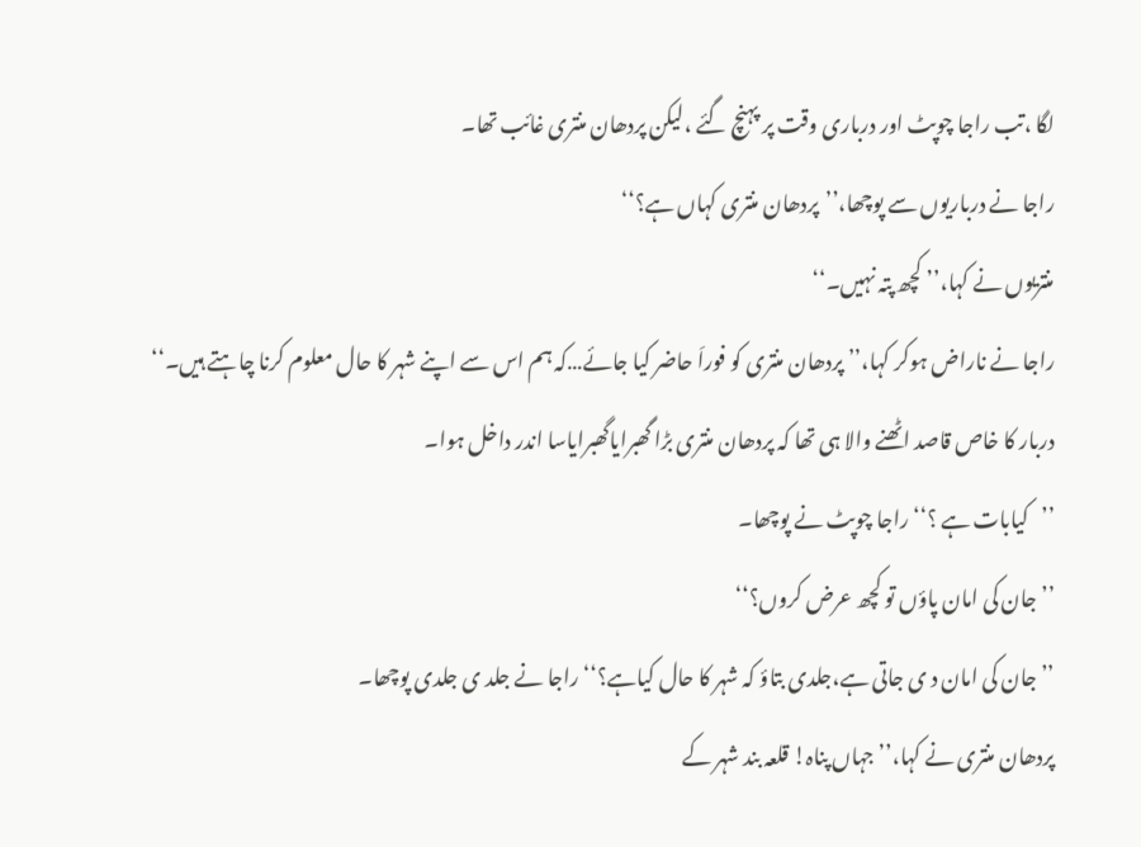لگا ،تب راجا چوپٹ اور درباری وقت پر پہنچ گئے ،لیکن پردھان منتری غائب تھا۔
راجا نے درباریوں سے پوچھا،’’پردھان منتری کہاں ہے؟‘‘
منتریوں نے کہا،’’ کچھ پتہ نہیں۔‘‘
راجا نے ناراض ہوکر کہا،’’ پردھان منتری کو فوراَ حاضر کیا جائے…کہ ہم اس سے اپنے شہر کا حال معلوم کرنا چاہتے ہیں۔‘‘
دربار کا خاص قاصد اٹھنے والا ہی تھا کہ پردھان منتری بڑا گھبرایاگھبرایاسا اندر داخل ہوا۔
’’کیابات ہے ؟‘‘ راجا چوپٹ نے پوچھا۔
’’جان کی امان پاؤں تو کچھ عرض کروں؟‘‘
’’جان کی امان د ی جاتی ہے،جلدی بتاؤ کہ شہر کا حال کیاہے؟‘‘ راجا نے جلد ی جلدی پوچھا۔
پردھان منتری نے کہا،’’ جہاں پناہ! قلعہ بند شہر کے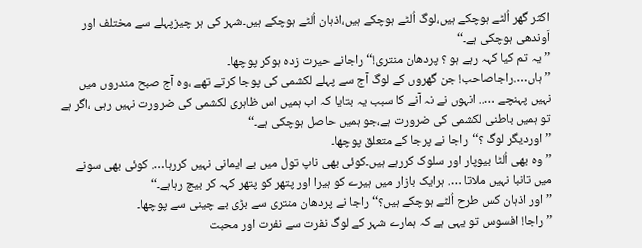اکثر گھر اُلٹے ہوچکے ہیں،لوگ اُلٹے ہوچکے ہیں،اذہان اُلٹے ہوچکے ہیں۔شہر کی ہر چیزپہلے سے مختلف اور اَوندھی ہوچکی ہے۔‘‘
’’یہ تم کیا کہہ رہے ہو ؟ پردھان منتری!‘‘ راجانے حیرت زدہ ہوکر پوچھا۔
’’ہاں….راجاصاحب! جن گھروں کے لوگ آج سے پہلے لکشمی کی پوجا کرتے تھے ،وہ آج صبح مندروں میں نہیں پہنچے ….. انہوں نے نہ آنے کا سبب یہ بتایا کہ اب ہمیں اس ظاہری لکشمی کی ضرورت نہیں رہی ،اگر ہے تو ہمیں باطنی لکشمی کی ضرورت ہے،جو ہمیں حاصل ہوچکی ہے۔‘‘
’’ اوردیگر لوگ ؟‘‘راجا نے پرجا کے متعلق پوچھا۔
’’ وہ بھی اُلٹا بیوپار اور سلوک کررہے ہیں۔کوئی بھی ناپ تول میں بے ایمانی نہیں کررہا…. کوئی بھی سونے میں تانبا نہیں ملاتا …. ہرایک بازار میں ہیرے کو ہیرا اور پتھر کو پتھر کہہ کر بیچ رہاہے۔‘‘
’’ اور اذہان کس طرح اُلٹے ہوچکے ہیں؟‘‘ راجا نے پردھان منتری سے بڑی بے چینی سے پوچھا۔
’’ راجا! افسوس تو یہی ہے کہ ہمارے شہر کے لوگ نفرت سے نفرت اور محبت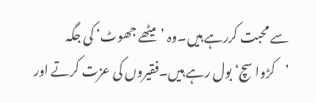سے محبت کررہے ہیں۔وہ ’میٹھے جھوٹ‘ کی جگہ ’کڑوا سچ‘ بول رہے ہیں۔فقیروں کی عزت کرتے اور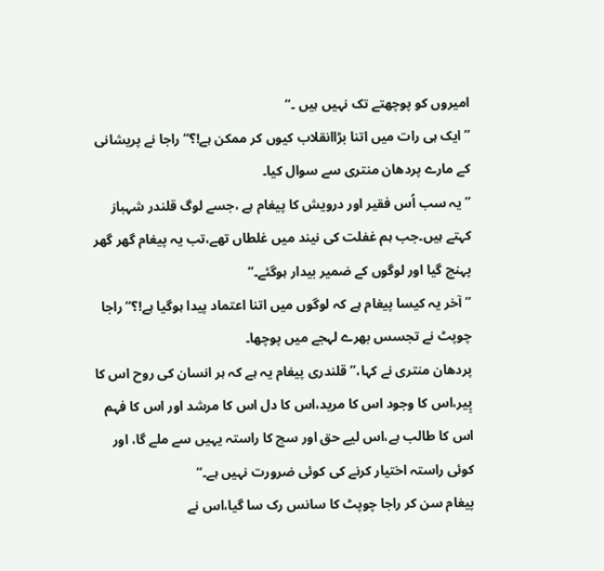امیروں کو پوچھتے تک نہیں ہیں ۔‘‘
’’ایک ہی رات میں اتنا بڑاانقلاب کیوں کر ممکن ہے!؟‘‘ راجا نے پریشانی کے مارے پردھان منتری سے سوال کیا۔
’’ یہ سب اُس فقیر اور درویش کا پیغام ہے ،جسے لوگ قلندر شہباز کہتے ہیں۔جب ہم غفلت کی نیند میں غلطاں تھے،تب یہ پیغام گھر گھر پہنچ گیا اور لوگوں کے ضمیر بیدار ہوگئے۔‘‘
’’آخر یہ کیسا پیغام ہے کہ لوگوں میں اتنا اعتماد پیدا ہوگیا ہے!؟‘‘ راجا چوپٹ نے تجسس بھرے لہجے میں پوچھا۔
پردھان منتری نے کہا،’’ قلندری پیغام یہ ہے کہ ہر انسان کی روح اس کا پِیر،اس کا وجود اس کا مرید،اس کا دل اس کا مرشد اور اس کا فہم اس کا طالب ہے،اس لیے حق اور سچ کا راستہ یہیں سے ملے گا، اور کوئی راستہ اختیار کرنے کی کوئی ضرورت نہیں ہے۔‘‘
پیغام سن کر راجا چوپٹ کا سانس رک سا گیا،اس نے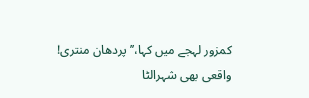کمزور لہجے میں کہا،’’ پردھان منتری! واقعی بھی شہرالٹا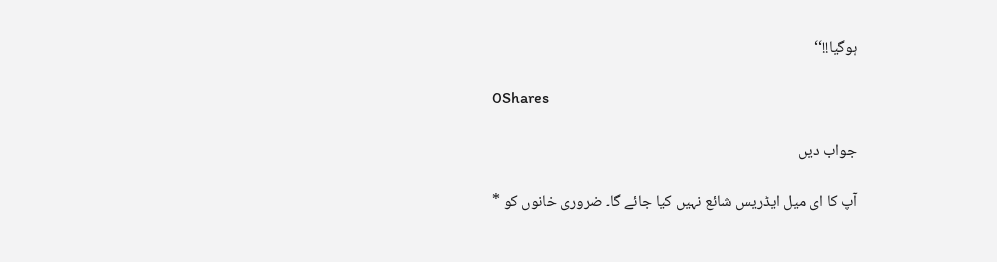ہوگیا!!‘‘

0Shares

جواب دیں

آپ کا ای میل ایڈریس شائع نہیں کیا جائے گا۔ ضروری خانوں کو *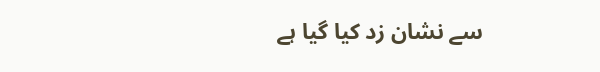سے نشان زد کیا گیا ہے